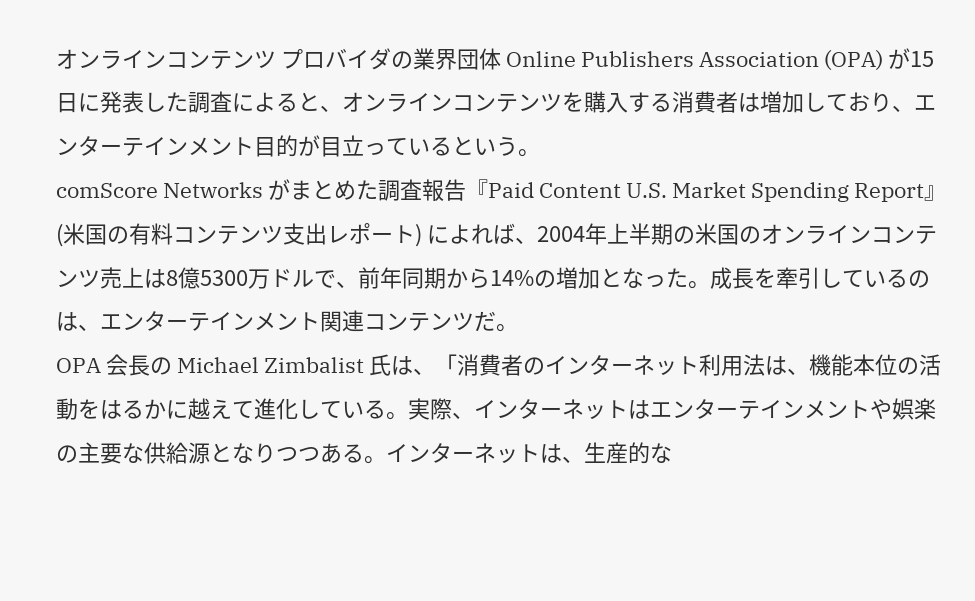オンラインコンテンツ プロバイダの業界団体 Online Publishers Association (OPA) が15日に発表した調査によると、オンラインコンテンツを購入する消費者は増加しており、エンターテインメント目的が目立っているという。
comScore Networks がまとめた調査報告『Paid Content U.S. Market Spending Report』(米国の有料コンテンツ支出レポート) によれば、2004年上半期の米国のオンラインコンテンツ売上は8億5300万ドルで、前年同期から14%の増加となった。成長を牽引しているのは、エンターテインメント関連コンテンツだ。
OPA 会長の Michael Zimbalist 氏は、「消費者のインターネット利用法は、機能本位の活動をはるかに越えて進化している。実際、インターネットはエンターテインメントや娯楽の主要な供給源となりつつある。インターネットは、生産的な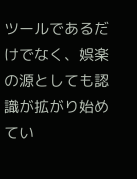ツールであるだけでなく、娯楽の源としても認識が拡がり始めてい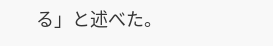る」と述べた。